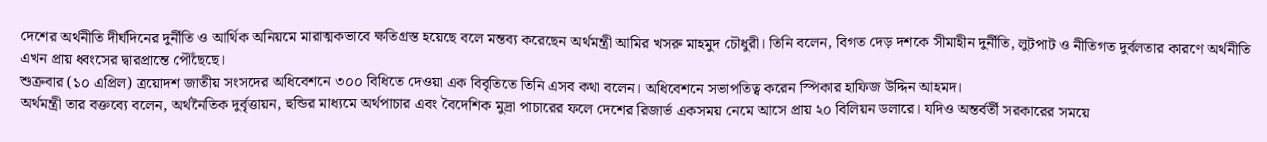দেশের অর্থনীতি দীর্ঘদিনের দুর্নীতি ও আর্থিক অনিয়মে মারাত্মকভাবে ক্ষতিগ্রস্ত হয়েছে বলে মন্তব্য করেছেন অর্থমন্ত্রী আমির খসরু মাহমুদ চৌধুরী। তিনি বলেন, বিগত দেড় দশকে সীমাহীন দুর্নীতি, লুটপাট ও নীতিগত দুর্বলতার কারণে অর্থনীতি এখন প্রায় ধ্বংসের দ্বারপ্রান্তে পৌঁছেছে।
শুক্রবার (১০ এপ্রিল) ত্রয়োদশ জাতীয় সংসদের অধিবেশনে ৩০০ বিধিতে দেওয়া এক বিবৃতিতে তিনি এসব কথা বলেন। অধিবেশনে সভাপতিত্ব করেন স্পিকার হাফিজ উদ্দিন আহমদ।
অর্থমন্ত্রী তার বক্তব্যে বলেন, অর্থনৈতিক দুর্বৃত্তায়ন, হুন্ডির মাধ্যমে অর্থপাচার এবং বৈদেশিক মুদ্রা পাচারের ফলে দেশের রিজার্ভ একসময় নেমে আসে প্রায় ২০ বিলিয়ন ডলারে। যদিও অন্তর্বর্তী সরকারের সময়ে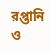রপ্তানি ও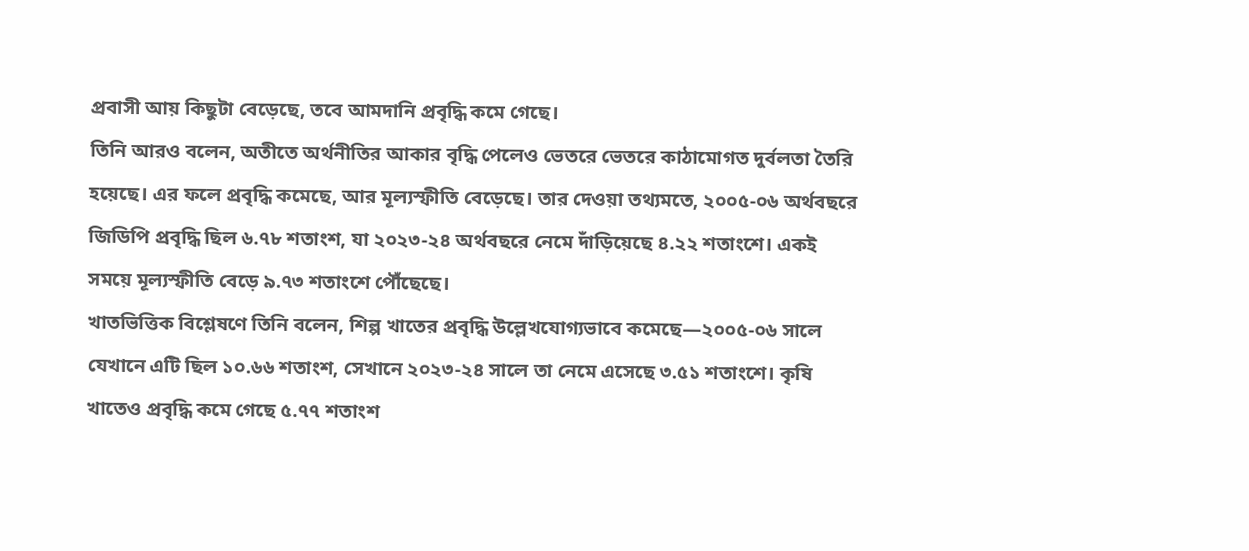প্রবাসী আয় কিছুটা বেড়েছে, তবে আমদানি প্রবৃদ্ধি কমে গেছে।
তিনি আরও বলেন, অতীতে অর্থনীতির আকার বৃদ্ধি পেলেও ভেতরে ভেতরে কাঠামোগত দুর্বলতা তৈরি হয়েছে। এর ফলে প্রবৃদ্ধি কমেছে, আর মূল্যস্ফীতি বেড়েছে। তার দেওয়া তথ্যমতে, ২০০৫-০৬ অর্থবছরে জিডিপি প্রবৃদ্ধি ছিল ৬.৭৮ শতাংশ, যা ২০২৩-২৪ অর্থবছরে নেমে দাঁড়িয়েছে ৪.২২ শতাংশে। একই সময়ে মূল্যস্ফীতি বেড়ে ৯.৭৩ শতাংশে পৌঁছেছে।
খাতভিত্তিক বিশ্লেষণে তিনি বলেন, শিল্প খাতের প্রবৃদ্ধি উল্লেখযোগ্যভাবে কমেছে—২০০৫-০৬ সালে যেখানে এটি ছিল ১০.৬৬ শতাংশ, সেখানে ২০২৩-২৪ সালে তা নেমে এসেছে ৩.৫১ শতাংশে। কৃষি খাতেও প্রবৃদ্ধি কমে গেছে ৫.৭৭ শতাংশ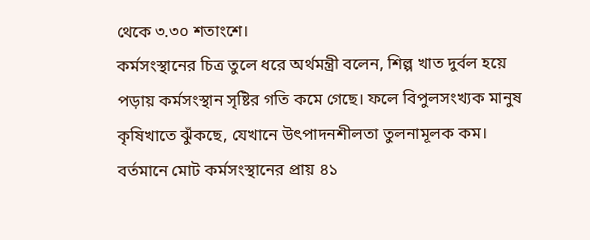থেকে ৩.৩০ শতাংশে।
কর্মসংস্থানের চিত্র তুলে ধরে অর্থমন্ত্রী বলেন, শিল্প খাত দুর্বল হয়ে পড়ায় কর্মসংস্থান সৃষ্টির গতি কমে গেছে। ফলে বিপুলসংখ্যক মানুষ কৃষিখাতে ঝুঁকছে, যেখানে উৎপাদনশীলতা তুলনামূলক কম। বর্তমানে মোট কর্মসংস্থানের প্রায় ৪১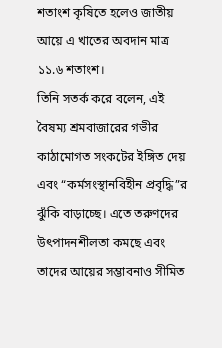শতাংশ কৃষিতে হলেও জাতীয় আয়ে এ খাতের অবদান মাত্র ১১.৬ শতাংশ।
তিনি সতর্ক করে বলেন, এই বৈষম্য শ্রমবাজারের গভীর কাঠামোগত সংকটের ইঙ্গিত দেয় এবং “কর্মসংস্থানবিহীন প্রবৃদ্ধি”র ঝুঁকি বাড়াচ্ছে। এতে তরুণদের উৎপাদনশীলতা কমছে এবং তাদের আয়ের সম্ভাবনাও সীমিত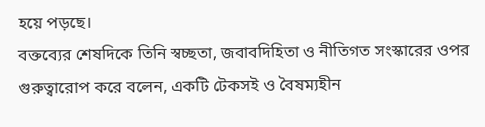হয়ে পড়ছে।
বক্তব্যের শেষদিকে তিনি স্বচ্ছতা, জবাবদিহিতা ও নীতিগত সংস্কারের ওপর গুরুত্বারোপ করে বলেন, একটি টেকসই ও বৈষম্যহীন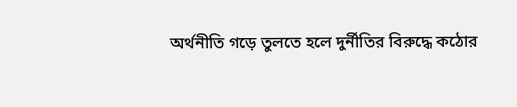অর্থনীতি গড়ে তুলতে হলে দুর্নীতির বিরুদ্ধে কঠোর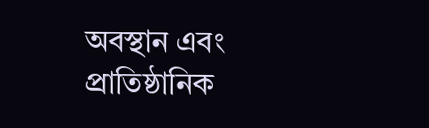অবস্থান এবং প্রাতিষ্ঠানিক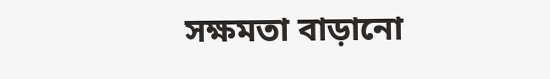সক্ষমতা বাড়ানো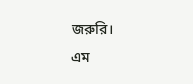জরুরি।
এম